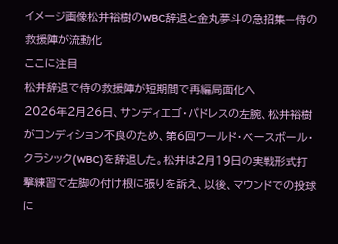イメージ画像松井裕樹のWBC辞退と金丸夢斗の急招集—侍の救援陣が流動化
ここに注目
松井辞退で侍の救援陣が短期間で再編局面化へ
2026年2月26日、サンディエゴ・パドレスの左腕、松井裕樹がコンディション不良のため、第6回ワールド・ベースボール・クラシック(WBC)を辞退した。松井は2月19日の実戦形式打撃練習で左脚の付け根に張りを訴え、以後、マウンドでの投球に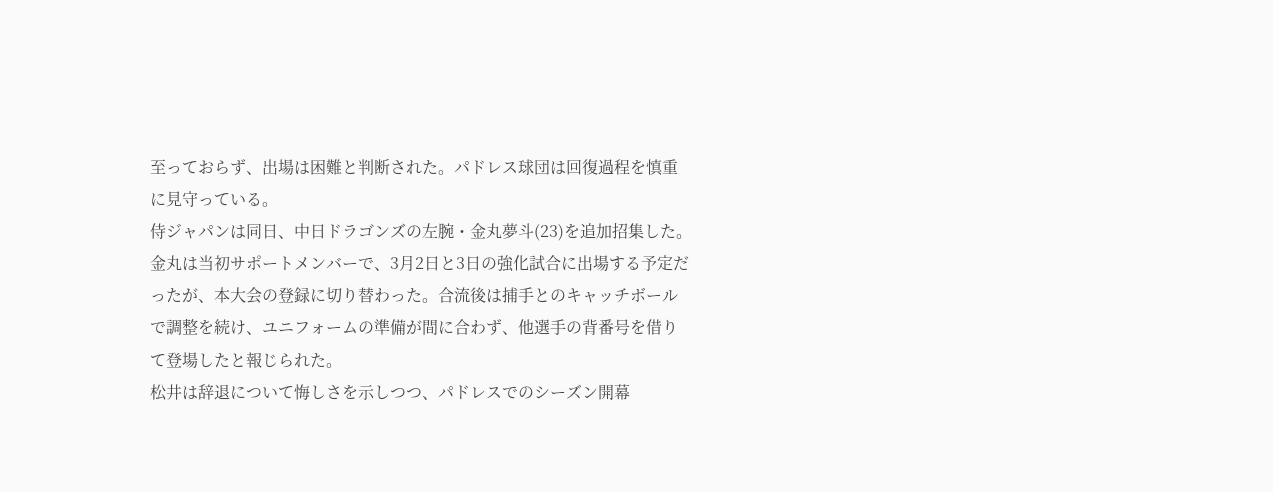至っておらず、出場は困難と判断された。パドレス球団は回復過程を慎重に見守っている。
侍ジャパンは同日、中日ドラゴンズの左腕・金丸夢斗(23)を追加招集した。金丸は当初サポートメンバーで、3月2日と3日の強化試合に出場する予定だったが、本大会の登録に切り替わった。合流後は捕手とのキャッチボールで調整を続け、ユニフォームの準備が間に合わず、他選手の背番号を借りて登場したと報じられた。
松井は辞退について悔しさを示しつつ、パドレスでのシーズン開幕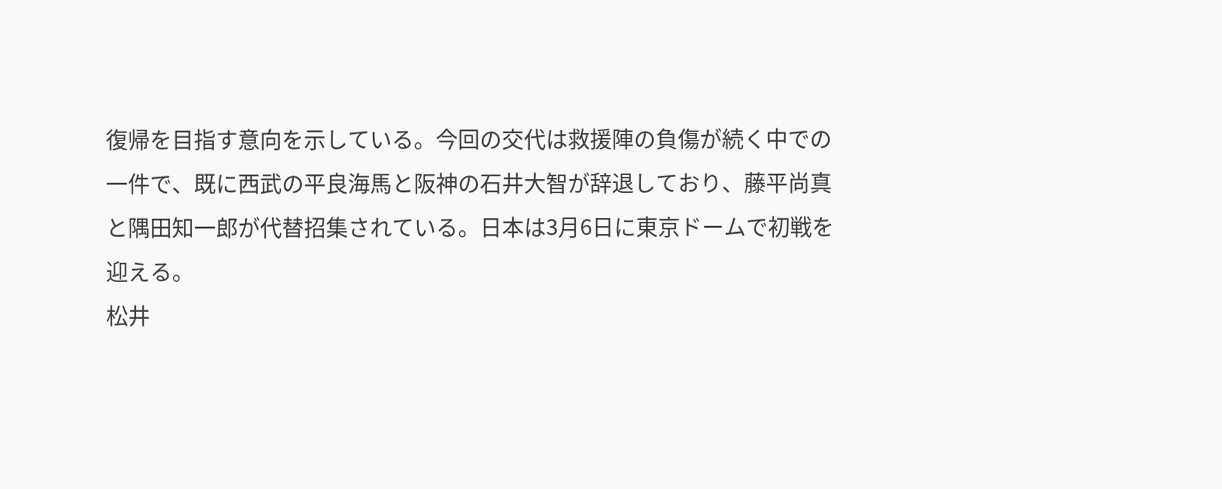復帰を目指す意向を示している。今回の交代は救援陣の負傷が続く中での一件で、既に西武の平良海馬と阪神の石井大智が辞退しており、藤平尚真と隅田知一郎が代替招集されている。日本は3月6日に東京ドームで初戦を迎える。
松井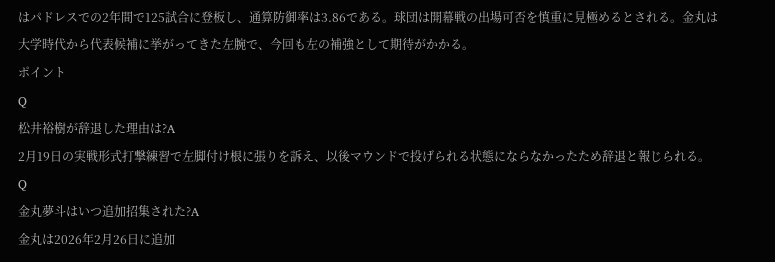はパドレスでの2年間で125試合に登板し、通算防御率は3.86である。球団は開幕戦の出場可否を慎重に見極めるとされる。金丸は大学時代から代表候補に挙がってきた左腕で、今回も左の補強として期待がかかる。
ポイント
Q
松井裕樹が辞退した理由は?A
2月19日の実戦形式打撃練習で左脚付け根に張りを訴え、以後マウンドで投げられる状態にならなかったため辞退と報じられる。
Q
金丸夢斗はいつ追加招集された?A
金丸は2026年2月26日に追加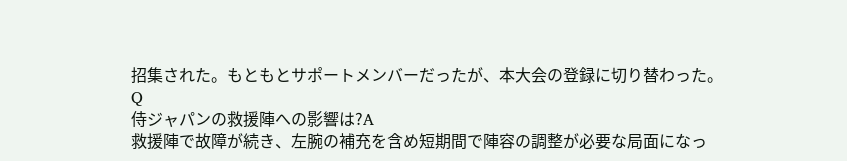招集された。もともとサポートメンバーだったが、本大会の登録に切り替わった。
Q
侍ジャパンの救援陣への影響は?A
救援陣で故障が続き、左腕の補充を含め短期間で陣容の調整が必要な局面になっ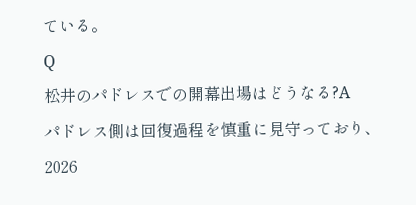ている。
Q
松井のパドレスでの開幕出場はどうなる?A
パドレス側は回復過程を慎重に見守っており、2026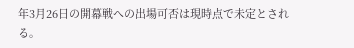年3月26日の開幕戦への出場可否は現時点で未定とされる。